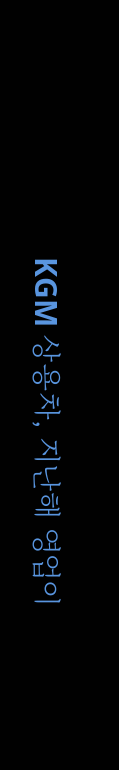KGM 상용차, 지난해 영업이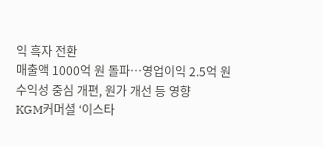익 흑자 전환
매출액 1000억 원 돌파…영업이익 2.5억 원
수익성 중심 개편, 원가 개선 등 영향
KGM커머셜 ‘이스타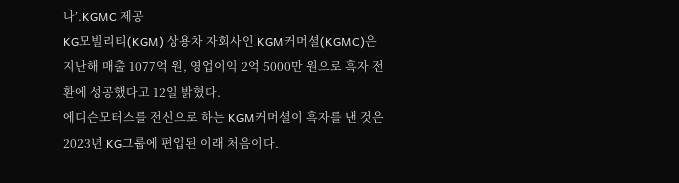나’.KGMC 제공
KG모빌리티(KGM) 상용차 자회사인 KGM커머셜(KGMC)은 지난해 매출 1077억 원, 영업이익 2억 5000만 원으로 흑자 전환에 성공했다고 12일 밝혔다.
에디슨모터스를 전신으로 하는 KGM커머셜이 흑자를 낸 것은 2023년 KG그룹에 편입된 이래 처음이다.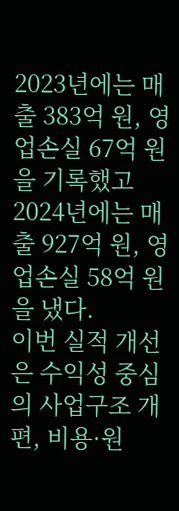2023년에는 매출 383억 원, 영업손실 67억 원을 기록했고 2024년에는 매출 927억 원, 영업손실 58억 원을 냈다.
이번 실적 개선은 수익성 중심의 사업구조 개편, 비용·원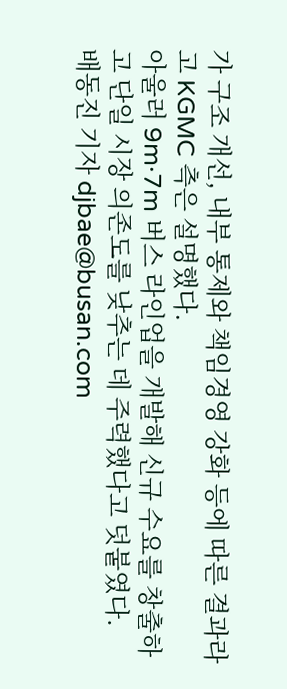가 구조 개선, 내부 통제와 책임경영 강화 등에 따른 결과라고 KGMC 측은 설명했다.
아울러 9m·7m 버스 라인업을 개발해 신규 수요를 창출하고 단일 시장 의존도를 낮추는 데 주력했다고 덧붙였다.
배동진 기자 djbae@busan.com